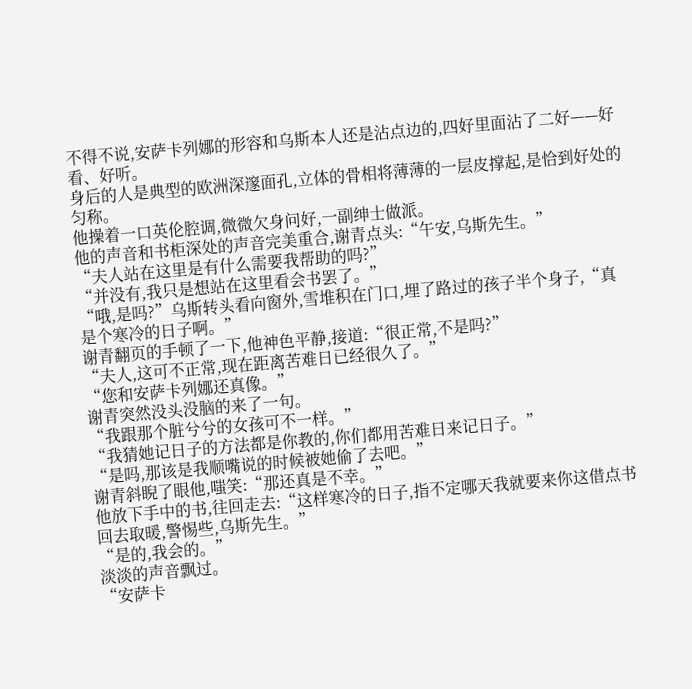不得不说,安萨卡列娜的形容和乌斯本人还是沾点边的,四好里面沾了二好——好看、好听。
身后的人是典型的欧洲深邃面孔,立体的骨相将薄薄的一层皮撑起,是恰到好处的匀称。
他操着一口英伦腔调,微微欠身问好,一副绅士做派。
他的声音和书柜深处的声音完美重合,谢青点头:“午安,乌斯先生。”
“夫人站在这里是有什么需要我帮助的吗?”
“并没有,我只是想站在这里看会书罢了。”
“哦,是吗?”乌斯转头看向窗外,雪堆积在门口,埋了路过的孩子半个身子,“真是个寒冷的日子啊。”
谢青翻页的手顿了一下,他神色平静,接道:“很正常,不是吗?”
“夫人,这可不正常,现在距离苦难日已经很久了。”
“您和安萨卡列娜还真像。”
谢青突然没头没脑的来了一句。
“我跟那个脏兮兮的女孩可不一样。”
“我猜她记日子的方法都是你教的,你们都用苦难日来记日子。”
“是吗,那该是我顺嘴说的时候被她偷了去吧。”
谢青斜睨了眼他,嗤笑:“那还真是不幸。”
他放下手中的书,往回走去:“这样寒冷的日子,指不定哪天我就要来你这借点书回去取暖,警惕些,乌斯先生。”
“是的,我会的。”
淡淡的声音飘过。
“安萨卡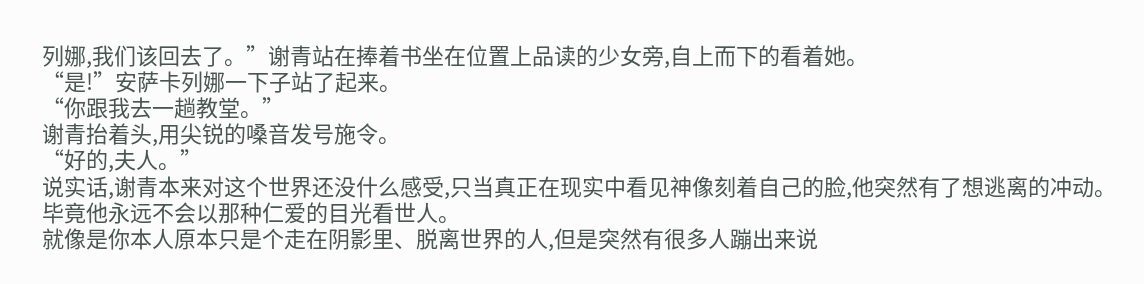列娜,我们该回去了。”谢青站在捧着书坐在位置上品读的少女旁,自上而下的看着她。
“是!”安萨卡列娜一下子站了起来。
“你跟我去一趟教堂。”
谢青抬着头,用尖锐的嗓音发号施令。
“好的,夫人。”
说实话,谢青本来对这个世界还没什么感受,只当真正在现实中看见神像刻着自己的脸,他突然有了想逃离的冲动。
毕竟他永远不会以那种仁爱的目光看世人。
就像是你本人原本只是个走在阴影里、脱离世界的人,但是突然有很多人蹦出来说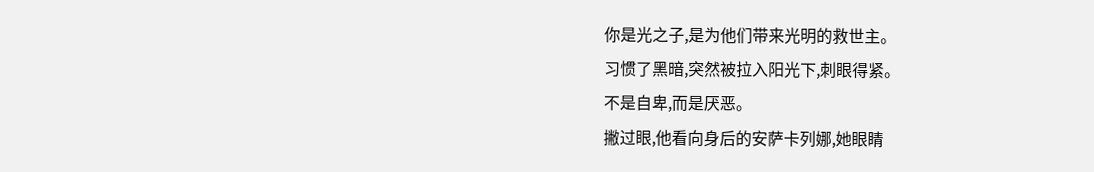你是光之子,是为他们带来光明的救世主。
习惯了黑暗,突然被拉入阳光下,刺眼得紧。
不是自卑,而是厌恶。
撇过眼,他看向身后的安萨卡列娜,她眼睛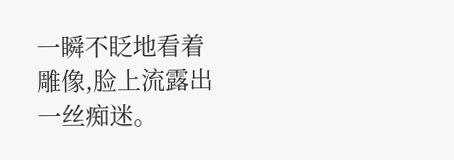一瞬不眨地看着雕像,脸上流露出一丝痴迷。